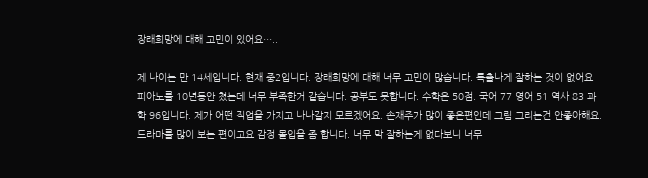장래희망에 대해 고민이 있어요…..

제 나이는 만 14세입니다. 현재 중2입니다. 장래희망에 대해 너무 고민이 많습니다. 특출나게 잘하는 것이 없어요 피아노를 10년동안 쳤는데 너무 부족한거 같습니다. 공부도 못합니다. 수학은 50점. 국어 77 영어 51 역사 83 과학 96입니다. 제가 어떤 직업을 가지고 나나갈지 모르겠어요. 손재주가 많이 좋은편인데 그림 그리는건 안좋아해요. 드라마를 많이 보는 편이고요 감정 몰입을 좀 합니다. 너무 막 잘하는게 없다보니 너무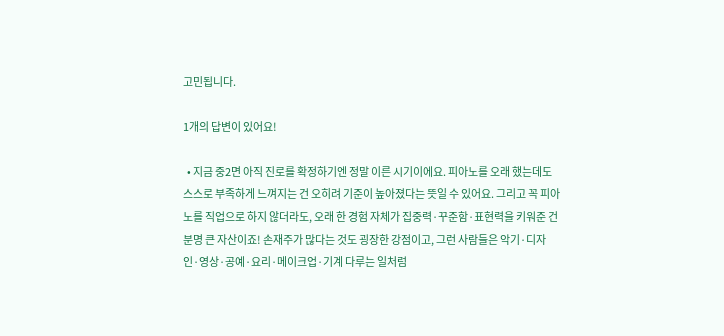고민됩니다.

1개의 답변이 있어요!

  • 지금 중2면 아직 진로를 확정하기엔 정말 이른 시기이에요. 피아노를 오래 했는데도 스스로 부족하게 느껴지는 건 오히려 기준이 높아졌다는 뜻일 수 있어요. 그리고 꼭 피아노를 직업으로 하지 않더라도, 오래 한 경험 자체가 집중력·꾸준함·표현력을 키워준 건 분명 큰 자산이죠! 손재주가 많다는 것도 굉장한 강점이고, 그런 사람들은 악기·디자인·영상·공예·요리·메이크업·기계 다루는 일처럼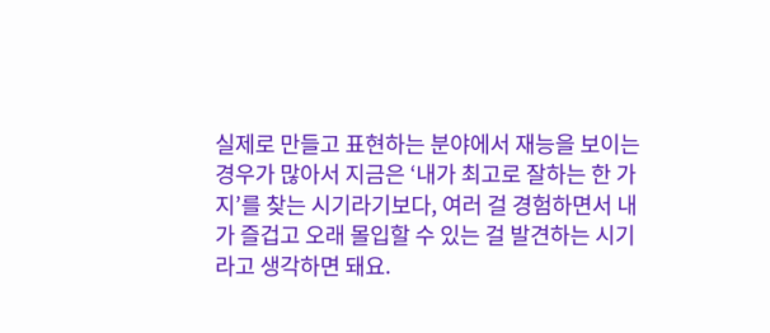실제로 만들고 표현하는 분야에서 재능을 보이는 경우가 많아서 지금은 ‘내가 최고로 잘하는 한 가지’를 찾는 시기라기보다, 여러 걸 경험하면서 내가 즐겁고 오래 몰입할 수 있는 걸 발견하는 시기라고 생각하면 돼요.